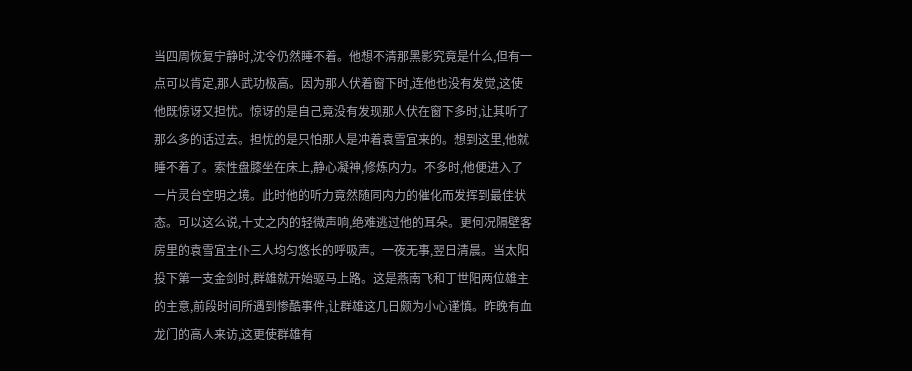当四周恢复宁静时,沈令仍然睡不着。他想不清那黑影究竟是什么,但有一点可以肯定,那人武功极高。因为那人伏着窗下时,连他也没有发觉,这使他既惊讶又担忧。惊讶的是自己竟没有发现那人伏在窗下多时,让其听了那么多的话过去。担忧的是只怕那人是冲着袁雪宜来的。想到这里,他就睡不着了。索性盘膝坐在床上,静心凝神,修炼内力。不多时,他便进入了一片灵台空明之境。此时他的听力竟然随同内力的催化而发挥到最佳状态。可以这么说,十丈之内的轻微声响,绝难逃过他的耳朵。更何况隔壁客房里的袁雪宜主仆三人均匀悠长的呼吸声。一夜无事,翌日清晨。当太阳投下第一支金剑时,群雄就开始驱马上路。这是燕南飞和丁世阳两位雄主的主意,前段时间所遇到惨酷事件,让群雄这几日颇为小心谨慎。昨晚有血龙门的高人来访,这更使群雄有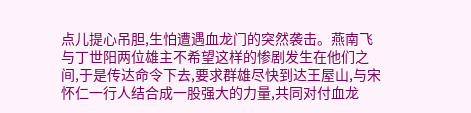点儿提心吊胆,生怕遭遇血龙门的突然袭击。燕南飞与丁世阳两位雄主不希望这样的惨剧发生在他们之间,于是传达命令下去,要求群雄尽快到达王屋山,与宋怀仁一行人结合成一股强大的力量,共同对付血龙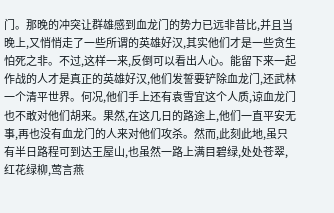门。那晚的冲突让群雄感到血龙门的势力已远非昔比,并且当晚上,又悄悄走了一些所谓的英雄好汉,其实他们才是一些贪生怕死之非。不过,这样一来,反倒可以看出人心。能留下来一起作战的人才是真正的英雄好汉,他们发誓要铲除血龙门,还武林一个清平世界。何况,他们手上还有袁雪宜这个人质,谅血龙门也不敢对他们胡来。果然,在这几日的路途上,他们一直平安无事,再也没有血龙门的人来对他们攻杀。然而,此刻此地,虽只有半日路程可到达王屋山,也虽然一路上满目碧绿,处处苍翠,红花绿柳,莺言燕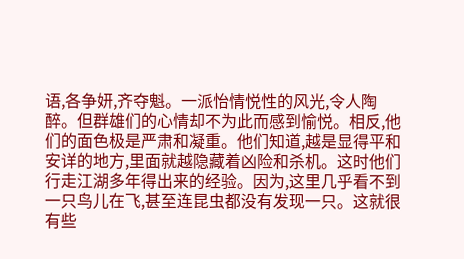语,各争妍,齐夺魁。一派怡情悦性的风光,令人陶醉。但群雄们的心情却不为此而感到愉悦。相反,他们的面色极是严肃和凝重。他们知道,越是显得平和安详的地方,里面就越隐藏着凶险和杀机。这时他们行走江湖多年得出来的经验。因为,这里几乎看不到一只鸟儿在飞,甚至连昆虫都没有发现一只。这就很有些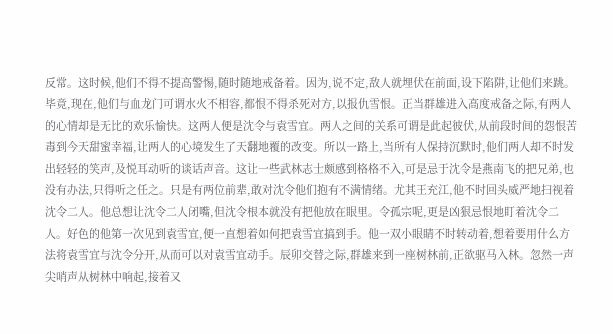反常。这时候,他们不得不提高警惕,随时随地戒备着。因为,说不定,敌人就埋伏在前面,设下陷阱,让他们来跳。毕竟,现在,他们与血龙门可谓水火不相容,都恨不得杀死对方,以报仇雪恨。正当群雄进入高度戒备之际,有两人的心情却是无比的欢乐愉快。这两人便是沈令与袁雪宜。两人之间的关系可谓是此起彼伏,从前段时间的怨恨苦毒到今天甜蜜幸福,让两人的心境发生了天翻地覆的改变。所以一路上,当所有人保持沉默时,他们两人却不时发出轻轻的笑声,及悦耳动听的谈话声音。这让一些武林志士颇感到格格不入,可是忌于沈令是燕南飞的把兄弟,也没有办法,只得听之任之。只是有两位前辈,敢对沈令他们抱有不满情绪。尤其王充江,他不时回头威严地扫视着沈令二人。他总想让沈令二人闭嘴,但沈令根本就没有把他放在眼里。令孤宗呢,更是凶狠忌恨地盯着沈令二人。好色的他第一次见到袁雪宜,便一直想着如何把袁雪宜搞到手。他一双小眼睛不时转动着,想着要用什么方法将袁雪宜与沈令分开,从而可以对袁雪宜动手。辰卯交替之际,群雄来到一座树林前,正欲驱马入林。忽然一声尖哨声从树林中响起,接着又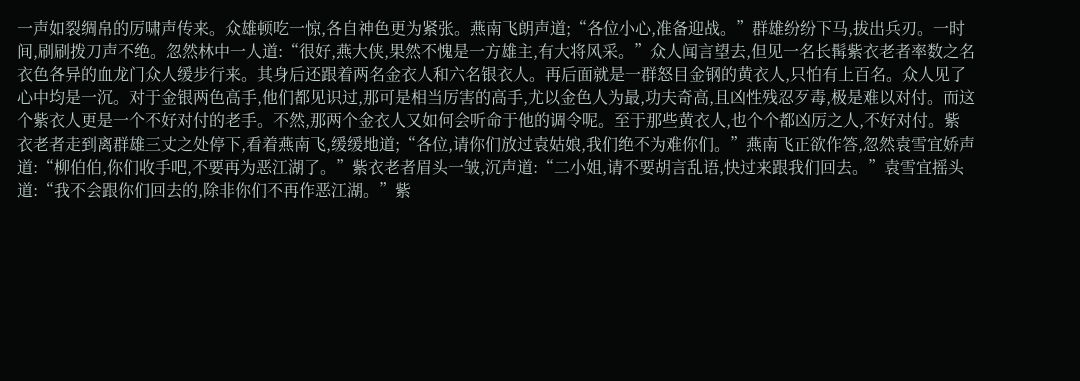一声如裂绸帛的厉啸声传来。众雄顿吃一惊,各自神色更为紧张。燕南飞朗声道;“各位小心,准备迎战。”群雄纷纷下马,拔出兵刃。一时间,刷刷拨刀声不绝。忽然林中一人道:“很好,燕大侠,果然不愧是一方雄主,有大将风采。”众人闻言望去,但见一名长髯紫衣老者率数之名衣色各异的血龙门众人缓步行来。其身后还跟着两名金衣人和六名银衣人。再后面就是一群怒目金钢的黄衣人,只怕有上百名。众人见了心中均是一沉。对于金银两色高手,他们都见识过,那可是相当厉害的高手,尤以金色人为最,功夫奇高,且凶性残忍歹毒,极是难以对付。而这个紫衣人更是一个不好对付的老手。不然,那两个金衣人又如何会听命于他的调令呢。至于那些黄衣人,也个个都凶厉之人,不好对付。紫衣老者走到离群雄三丈之处停下,看着燕南飞,缓缓地道;“各位,请你们放过袁姑娘,我们绝不为难你们。”燕南飞正欲作答,忽然袁雪宜娇声道:“柳伯伯,你们收手吧,不要再为恶江湖了。”紫衣老者眉头一皱,沉声道:“二小姐,请不要胡言乱语,快过来跟我们回去。”袁雪宜摇头道:“我不会跟你们回去的,除非你们不再作恶江湖。”紫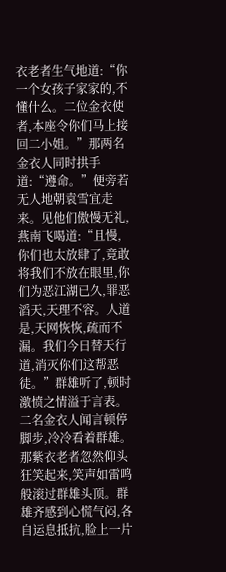衣老者生气地道:“你一个女孩子家家的,不懂什么。二位金衣使者,本座令你们马上接回二小姐。”那两名金衣人同时拱手道:“遵命。”便旁若无人地朝袁雪宜走来。见他们傲慢无礼,燕南飞喝道:“且慢,你们也太放肆了,竟敢将我们不放在眼里,你们为恶江湖已久,罪恶滔天,天理不容。人道是,天网恢恢,疏而不漏。我们今日替天行道,消灭你们这帮恶徒。”群雄听了,顿时激愤之情溢于言表。二名金衣人闻言顿停脚步,冷冷看着群雄。那紫衣老者忽然仰头狂笑起来,笑声如雷鸣般滚过群雄头顶。群雄齐感到心慌气闷,各自运息抵抗,脸上一片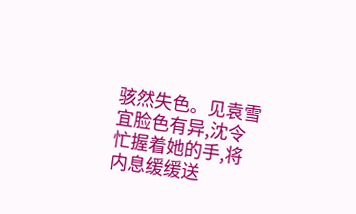骇然失色。见袁雪宜脸色有异,沈令忙握着她的手,将内息缓缓送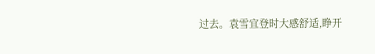过去。袁雪宜登时大感舒适,睁开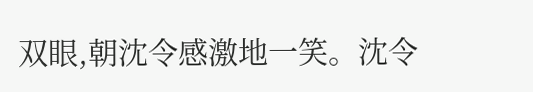双眼,朝沈令感激地一笑。沈令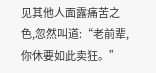见其他人面露痛苦之色,忽然叫道:“老前辈,你休要如此卖狂。”